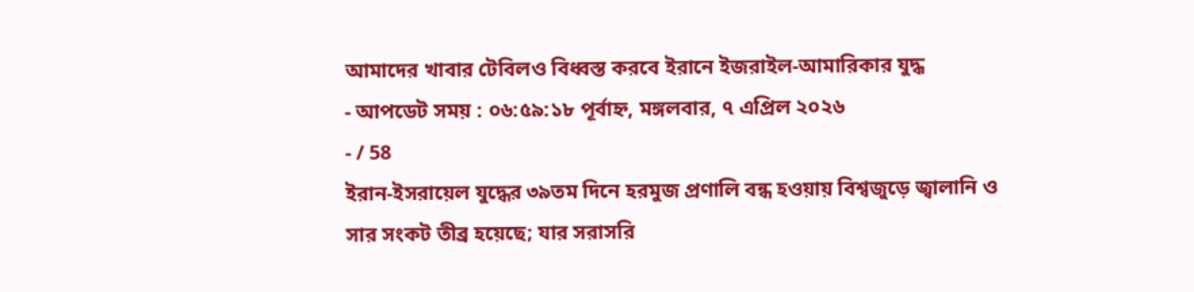আমাদের খাবার টেবিলও বিধ্বস্ত করবে ইরানে ইজরাইল-আমারিকার যুদ্ধ
- আপডেট সময় : ০৬:৫৯:১৮ পূর্বাহ্ন, মঙ্গলবার, ৭ এপ্রিল ২০২৬
- / 58
ইরান-ইসরায়েল যুদ্ধের ৩৯তম দিনে হরমুজ প্রণালি বন্ধ হওয়ায় বিশ্বজুড়ে জ্বালানি ও সার সংকট তীব্র হয়েছে; যার সরাসরি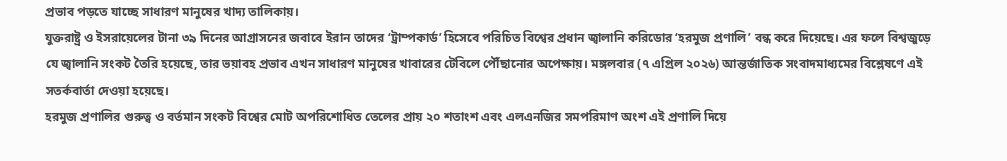প্রভাব পড়তে যাচ্ছে সাধারণ মানুষের খাদ্য তালিকায়।
যুক্তরাষ্ট্র ও ইসরায়েলের টানা ৩৯ দিনের আগ্রাসনের জবাবে ইরান তাদের ‘ট্রাম্পকার্ড’ হিসেবে পরিচিত বিশ্বের প্রধান জ্বালানি করিডোর ‘হরমুজ প্রণালি’ বন্ধ করে দিয়েছে। এর ফলে বিশ্বজুড়ে যে জ্বালানি সংকট তৈরি হয়েছে, তার ভয়াবহ প্রভাব এখন সাধারণ মানুষের খাবারের টেবিলে পৌঁছানোর অপেক্ষায়। মঙ্গলবার (৭ এপ্রিল ২০২৬) আন্তর্জাতিক সংবাদমাধ্যমের বিশ্লেষণে এই সতর্কবার্তা দেওয়া হয়েছে।
হরমুজ প্রণালির গুরুত্ব ও বর্তমান সংকট বিশ্বের মোট অপরিশোধিত তেলের প্রায় ২০ শতাংশ এবং এলএনজির সমপরিমাণ অংশ এই প্রণালি দিয়ে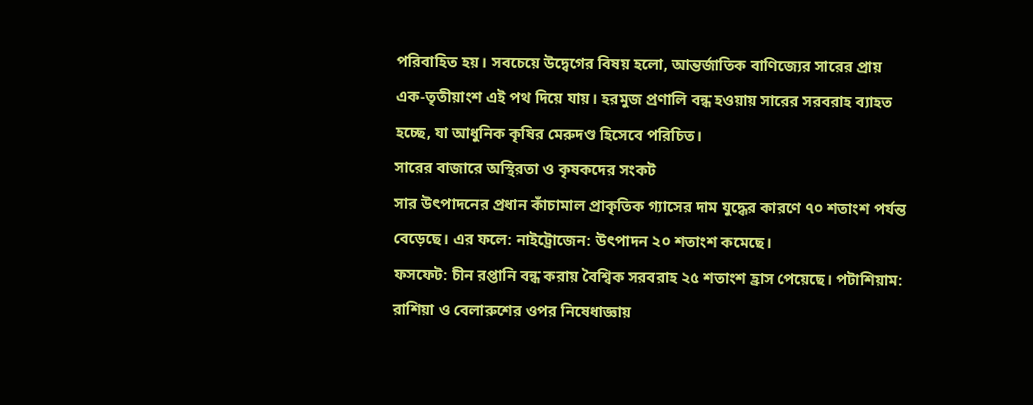পরিবাহিত হয়। সবচেয়ে উদ্বেগের বিষয় হলো, আন্তর্জাতিক বাণিজ্যের সারের প্রায় এক-তৃতীয়াংশ এই পথ দিয়ে যায়। হরমুজ প্রণালি বন্ধ হওয়ায় সারের সরবরাহ ব্যাহত হচ্ছে, যা আধুনিক কৃষির মেরুদণ্ড হিসেবে পরিচিত।
সারের বাজারে অস্থিরতা ও কৃষকদের সংকট
সার উৎপাদনের প্রধান কাঁচামাল প্রাকৃতিক গ্যাসের দাম যুদ্ধের কারণে ৭০ শতাংশ পর্যন্ত বেড়েছে। এর ফলে: নাইট্রোজেন: উৎপাদন ২০ শতাংশ কমেছে।
ফসফেট: চীন রপ্তানি বন্ধ করায় বৈশ্বিক সরবরাহ ২৫ শতাংশ হ্রাস পেয়েছে। পটাশিয়াম: রাশিয়া ও বেলারুশের ওপর নিষেধাজ্ঞায়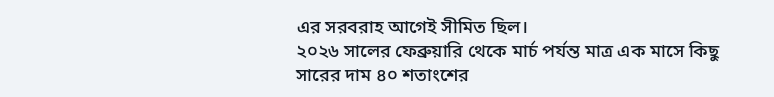এর সরবরাহ আগেই সীমিত ছিল।
২০২৬ সালের ফেব্রুয়ারি থেকে মার্চ পর্যন্ত মাত্র এক মাসে কিছু সারের দাম ৪০ শতাংশের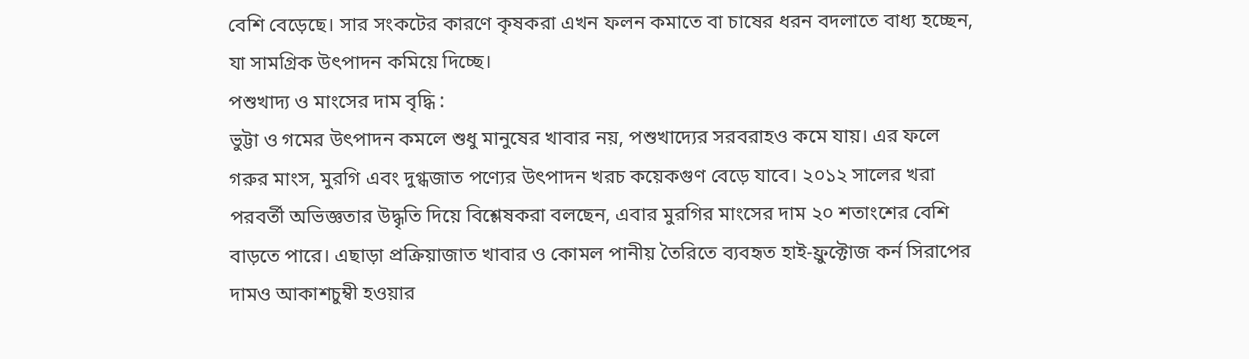বেশি বেড়েছে। সার সংকটের কারণে কৃষকরা এখন ফলন কমাতে বা চাষের ধরন বদলাতে বাধ্য হচ্ছেন, যা সামগ্রিক উৎপাদন কমিয়ে দিচ্ছে।
পশুখাদ্য ও মাংসের দাম বৃদ্ধি :
ভুট্টা ও গমের উৎপাদন কমলে শুধু মানুষের খাবার নয়, পশুখাদ্যের সরবরাহও কমে যায়। এর ফলে গরুর মাংস, মুরগি এবং দুগ্ধজাত পণ্যের উৎপাদন খরচ কয়েকগুণ বেড়ে যাবে। ২০১২ সালের খরা পরবর্তী অভিজ্ঞতার উদ্ধৃতি দিয়ে বিশ্লেষকরা বলছেন, এবার মুরগির মাংসের দাম ২০ শতাংশের বেশি বাড়তে পারে। এছাড়া প্রক্রিয়াজাত খাবার ও কোমল পানীয় তৈরিতে ব্যবহৃত হাই-ফ্রুক্টোজ কর্ন সিরাপের দামও আকাশচুম্বী হওয়ার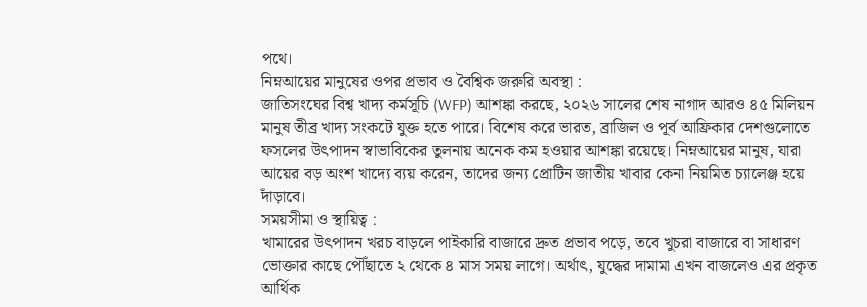পথে।
নিম্নআয়ের মানুষের ওপর প্রভাব ও বৈশ্বিক জরুরি অবস্থা :
জাতিসংঘের বিশ্ব খাদ্য কর্মসূচি (WFP) আশঙ্কা করছে, ২০২৬ সালের শেষ নাগাদ আরও ৪৫ মিলিয়ন মানুষ তীব্র খাদ্য সংকটে যুক্ত হতে পারে। বিশেষ করে ভারত, ব্রাজিল ও পূর্ব আফ্রিকার দেশগুলোতে ফসলের উৎপাদন স্বাভাবিকের তুলনায় অনেক কম হওয়ার আশঙ্কা রয়েছে। নিম্নআয়ের মানুষ, যারা আয়ের বড় অংশ খাদ্যে ব্যয় করেন, তাদের জন্য প্রোটিন জাতীয় খাবার কেনা নিয়মিত চ্যালেঞ্জ হয়ে দাঁড়াবে।
সময়সীমা ও স্থায়িত্ব :
খামারের উৎপাদন খরচ বাড়লে পাইকারি বাজারে দ্রুত প্রভাব পড়ে, তবে খুচরা বাজারে বা সাধারণ ভোক্তার কাছে পৌঁছাতে ২ থেকে ৪ মাস সময় লাগে। অর্থাৎ, যুদ্ধের দামামা এখন বাজলেও এর প্রকৃত আর্থিক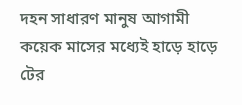দহন সাধারণ মানুষ আগামী কয়েক মাসের মধ্যেই হাড়ে হাড়ে টের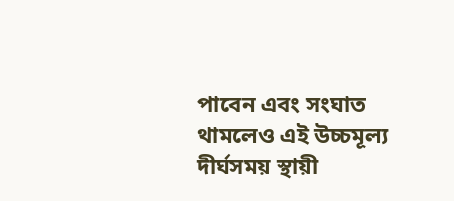পাবেন এবং সংঘাত থামলেও এই উচ্চমূল্য দীর্ঘসময় স্থায়ী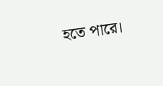হতে পারে।